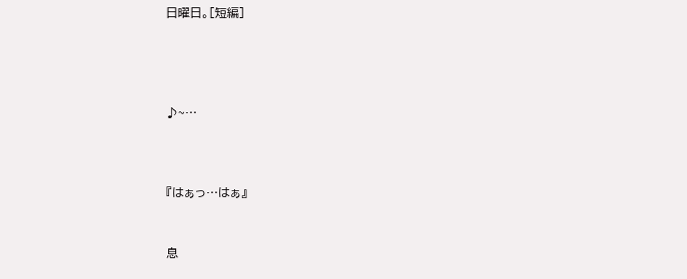日曜日。[短編]




♪~…



『はぁっ…はぁ』


息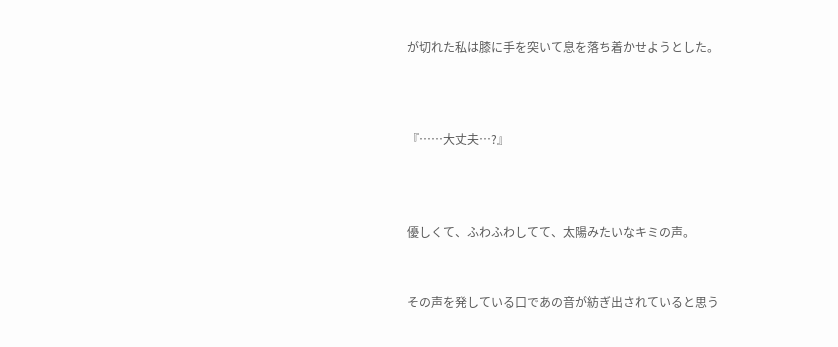が切れた私は膝に手を突いて息を落ち着かせようとした。



『……大丈夫…?』



優しくて、ふわふわしてて、太陽みたいなキミの声。


その声を発している口であの音が紡ぎ出されていると思う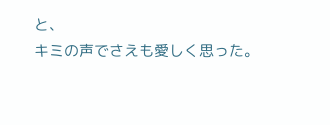と、
キミの声でさえも愛しく思った。